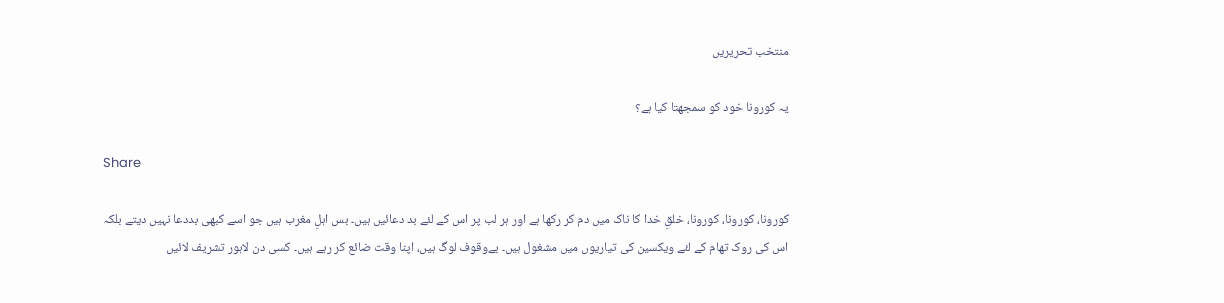منتخب تحریریں

یہ کورونا خود کو سمجھتا کیا ہے؟

Share

کورونا، کورونا، کورونا، خلقِ خدا کا ناک میں دم کر رکھا ہے اور ہر لب پر اس کے لئے بد دعائیں ہیں۔ بس اہلِ مغرب ہیں جو اسے کبھی بددعا نہیں دیتے بلکہ اس کی روک تھام کے لئے ویکسین کی تیاریوں میں مشغول ہیں۔ بےوقوف لوگ ہیں، اپنا وقت ضائع کر رہے ہیں۔ کسی دن لاہور تشریف لائیں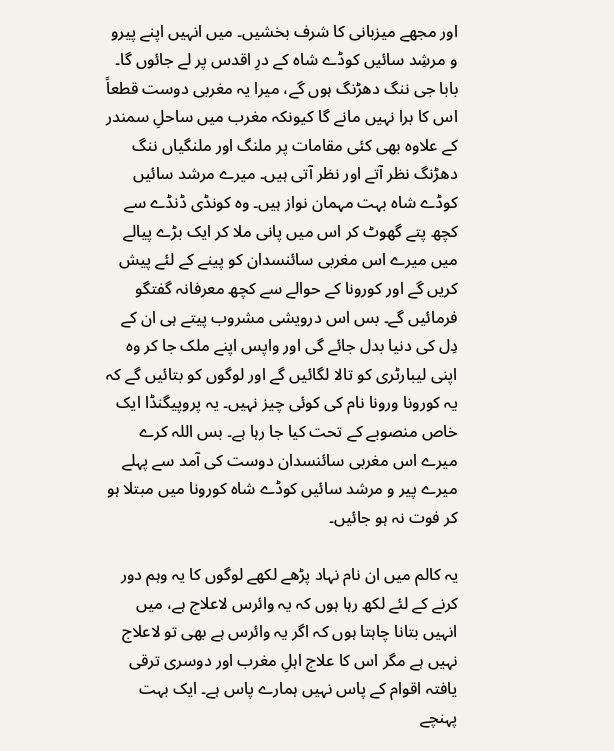اور مجھے میزبانی کا شرف بخشیں۔ میں انہیں اپنے پیرو و مرشِد سائیں کوڈے شاہ کے درِ اقدس پر لے جائوں گا۔ بابا جی ننگ دھڑنگ ہوں گے، میرا یہ مغربی دوست قطعاً اس کا برا نہیں مانے گا کیونکہ مغرب میں ساحلِ سمندر کے علاوہ بھی کئی مقامات پر ملنگ اور ملنگیاں ننگ دھڑنگ نظر آتے اور نظر آتی ہیں۔ میرے مرشد سائیں کوڈے شاہ بہت مہمان نواز ہیں۔ وہ کونڈی ڈنڈے سے کچھ پتے گھوٹ کر اس میں پانی ملا کر ایک بڑے پیالے میں میرے اس مغربی سائنسدان کو پینے کے لئے پیش کریں گے اور کورونا کے حوالے سے کچھ معرفانہ گفتگو فرمائیں گے۔ بس اس درویشی مشروب پیتے ہی ان کے دِل کی دنیا بدل جائے گی اور واپس اپنے ملک جا کر وہ اپنی لیبارٹری کو تالا لگائیں گے اور لوگوں کو بتائیں گے کہ یہ کورونا ورونا نام کی کوئی چیز نہیں۔ یہ پروپیگنڈا ایک خاص منصوبے کے تحت کیا جا رہا ہے۔ بس اللہ کرے میرے اس مغربی سائنسدان دوست کی آمد سے پہلے میرے پیر و مرشد سائیں کوڈے شاہ کورونا میں مبتلا ہو کر فوت نہ ہو جائیں۔

یہ کالم میں ان نام نہاد پڑھے لکھے لوگوں کا یہ وہم دور کرنے کے لئے لکھ رہا ہوں کہ یہ وائرس لاعلاج ہے، میں انہیں بتانا چاہتا ہوں کہ اگر یہ وائرس ہے بھی تو لاعلاج نہیں ہے مگر اس کا علاج اہلِ مغرب اور دوسری ترقی یافتہ اقوام کے پاس نہیں ہمارے پاس ہے۔ ایک بہت پہنچے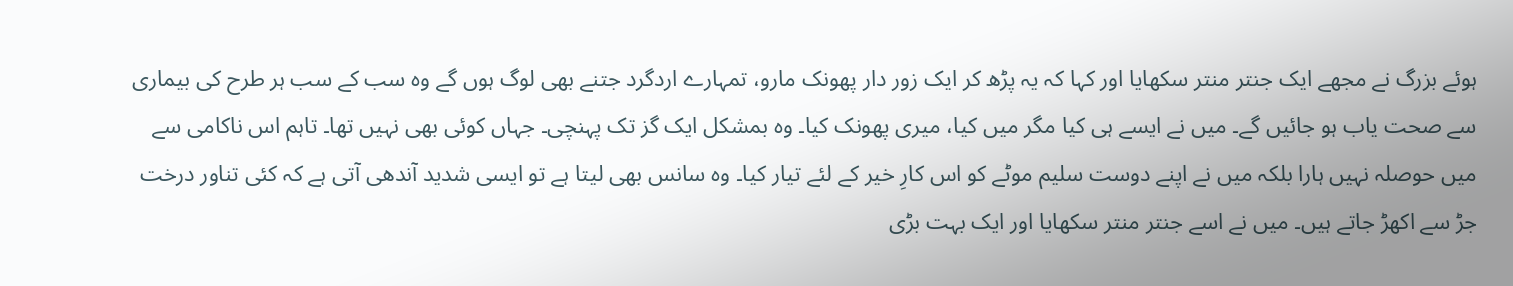ہوئے بزرگ نے مجھے ایک جنتر منتر سکھایا اور کہا کہ یہ پڑھ کر ایک زور دار پھونک مارو، تمہارے اردگرد جتنے بھی لوگ ہوں گے وہ سب کے سب ہر طرح کی بیماری سے صحت یاب ہو جائیں گے۔ میں نے ایسے ہی کیا مگر میں کیا، میری پھونک کیا۔ وہ بمشکل ایک گز تک پہنچی۔ جہاں کوئی بھی نہیں تھا۔ تاہم اس ناکامی سے میں حوصلہ نہیں ہارا بلکہ میں نے اپنے دوست سلیم موٹے کو اس کارِ خیر کے لئے تیار کیا۔ وہ سانس بھی لیتا ہے تو ایسی شدید آندھی آتی ہے کہ کئی تناور درخت جڑ سے اکھڑ جاتے ہیں۔ میں نے اسے جنتر منتر سکھایا اور ایک بہت بڑی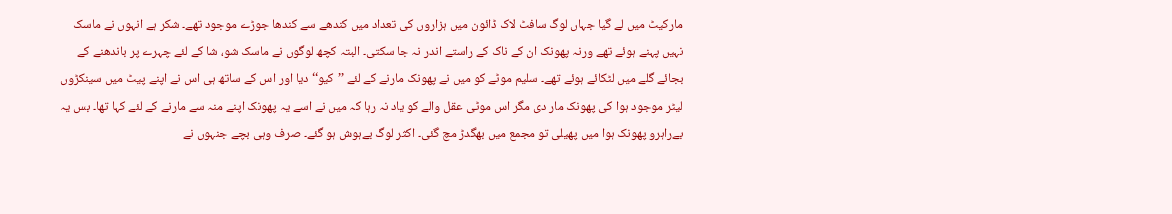مارکیٹ میں لے گیا جہاں لوگ سافٹ لاک ڈائون میں ہزاروں کی تعداد میں کندھے سے کندھا جوڑے موجود تھے۔ شکر ہے انہوں نے ماسک نہیں پہنے ہوئے تھے ورنہ پھونک ان کے ناک کے راستے اندر نہ جا سکتی۔ البتہ کچھ لوگوں نے ماسک شو، شا کے لئے چہرے پر باندھنے کے بجائے گلے میں لٹکائے ہوئے تھے۔ سلیم موٹے کو میں نے پھونک مارنے کے لئے ’’کیو‘‘ دیا اور اس کے ساتھ ہی اس نے اپنے پیٹ میں سینکڑوں لیٹر موجود ہوا کی پھونک مار دی مگر اس موٹی عقل والے کو یاد نہ رہا کہ میں نے اسے یہ پھونک اپنے منہ سے مارنے کے لئے کہا تھا۔ بس یہ بےراہرو پھونک ہوا میں پھیلی تو مجمع میں بھگدڑ مچ گئی۔ اکثر لوگ بےہوش ہو گئے۔ صرف وہی بچے جنہوں نے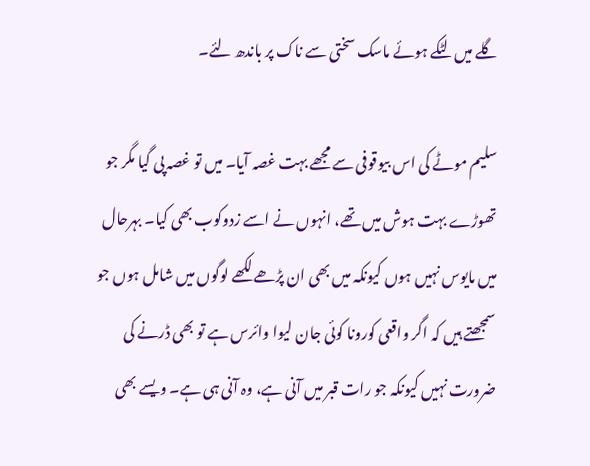گلے میں لٹکے ہوئے ماسک سختی سے ناک پر باندھ لئے۔

سلیم موٹے کی اس بیوقوفی سے مجھے بہت غصہ آیا۔ میں تو غصہ پی گیا مگر جو تھوڑے بہت ہوش میں تھے، انہوں نے اسے زدوکوب بھی کیا۔ بہرحال میں مایوس نہیں ہوں کیونکہ میں بھی ان پڑھے لکھے لوگوں میں شامل ہوں جو سمجھتے ہیں کہ اگر واقعی کورونا کوئی جان لیوا وائرس ہے تو بھی ڈرنے کی ضرورت نہیں کیونکہ جو رات قبر میں آنی ہے، وہ آنی ہی ہے۔ ویسے بھی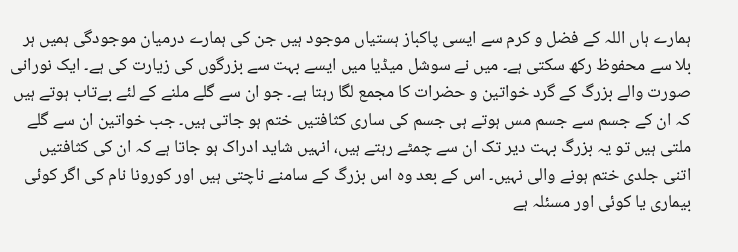ہمارے ہاں اللہ کے فضل و کرم سے ایسی پاکباز ہستیاں موجود ہیں جن کی ہمارے درمیان موجودگی ہمیں ہر بلا سے محفوظ رکھ سکتی ہے۔ میں نے سوشل میڈیا میں ایسے بہت سے بزرگوں کی زیارت کی ہے۔ ایک نورانی صورت والے بزرگ کے گرد خواتین و حضرات کا مجمع لگا رہتا ہے۔ جو ان سے گلے ملنے کے لئے بےتاب ہوتے ہیں کہ ان کے جسم سے جسم مس ہوتے ہی جسم کی ساری کثافتیں ختم ہو جاتی ہیں۔ جب خواتین ان سے گلے ملتی ہیں تو یہ بزرگ بہت دیر تک ان سے چمٹے رہتے ہیں، انہیں شاید ادراک ہو جاتا ہے کہ ان کی کثافتیں اتنی جلدی ختم ہونے والی نہیں۔ اس کے بعد وہ اس بزرگ کے سامنے ناچتی ہیں اور کورونا نام کی اگر کوئی بیماری یا کوئی اور مسئلہ ہے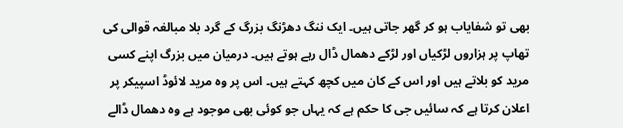بھی تو شفایاب ہو کر گھر جاتی ہیں۔ ایک ننگ دھڑنگ بزرگ کے گرد بلا مبالغہ قوالی کی تھاپ پر ہزاروں لڑکیاں اور لڑکے دھمال ڈال رہے ہوتے ہیں۔ درمیان میں بزرگ اپنے کسی مرید کو بلاتے ہیں اور اس کے کان میں کچھ کہتے ہیں۔ اس پر وہ مرید لائوڈ اسپیکر پر اعلان کرتا ہے کہ سائیں جی کا حکم ہے کہ یہاں جو کوئی بھی موجود ہے وہ دھمال ڈالے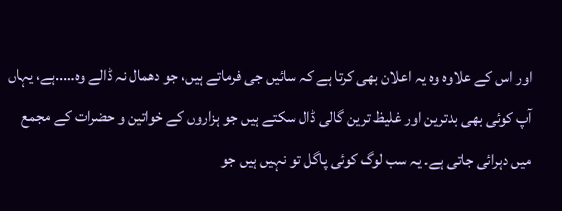اور اس کے علاوہ وہ یہ اعلان بھی کرتا ہے کہ سائیں جی فرماتے ہیں، جو دھمال نہ ڈالے وہ…..ہے، یہاں آپ کوئی بھی بدترین اور غلیظ ترین گالی ڈال سکتے ہیں جو ہزاروں کے خواتین و حضرات کے مجمع میں دہرائی جاتی ہے۔ یہ سب لوگ کوئی پاگل تو نہیں ہیں جو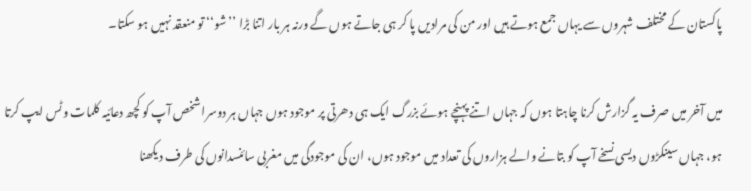پاکستان کے مختلف شہروں سے یہاں جمع ہوتے ہیں اور من کی مرادیں پا کر ہی جاتے ہوں گے ورنہ ہر بار اتنا بڑا ’’شو‘‘ تو منعقد نہیں ہو سکتا۔

میں آخر میں صرف یہ گزارش کرنا چاہتا ہوں کہ جہاں اتنے پہنچے ہوئے بزرگ ایک ہی دھرتی پر موجود ہوں جہاں ہر دوسرا شخص آپ کو کچھ دعائیہ کلمات وٹس ایپ کرتا ہو، جہاں سینکڑوں دیسی نسخے آپ کو بتانے والے ہزاروں کی تعداد میں موجود ہوں، ان کی موجودگی میں مغربی سائنسدانوں کی طرف دیکھنا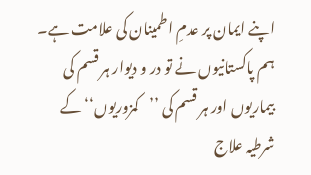اپنے ایمان پر عدمِ اطمینان کی علامت ہے۔ ہم پاکستانیوں نے تو در و دیوار ہر قسم کی بیماریوں اور ہر قسم کی ’’کمزوریوں‘‘ کے شرطیہ علاج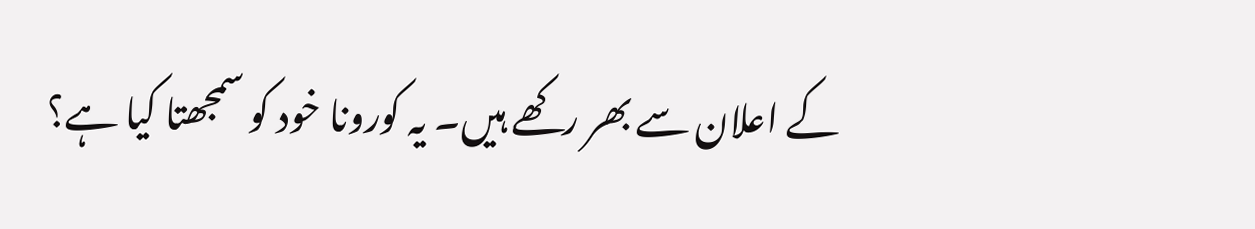کے اعلان سے بھر رکھے ہیں۔ یہ کورونا خود کو سمجھتا کیا ہے؟